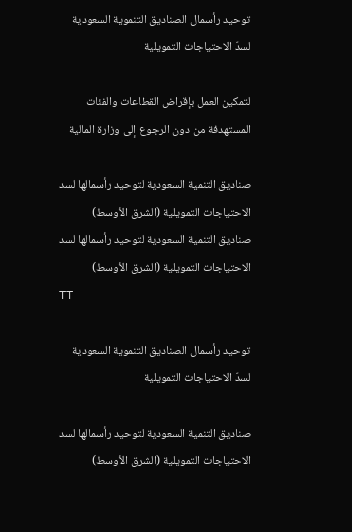توحيد رأسمال الصناديق التنموية السعودية لسدّ الاحتياجات التمويلية

لتمكين العمل بإقراض القطاعات والفئات المستهدفة من دون الرجوع إلى وزارة المالية

صناديق التنمية السعودية لتوحيد رأسمالها لسد الاحتياجات التمويلية (الشرق الأوسط)
صناديق التنمية السعودية لتوحيد رأسمالها لسد الاحتياجات التمويلية (الشرق الأوسط)
TT

توحيد رأسمال الصناديق التنموية السعودية لسدّ الاحتياجات التمويلية

صناديق التنمية السعودية لتوحيد رأسمالها لسد الاحتياجات التمويلية (الشرق الأوسط)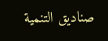صناديق التنمية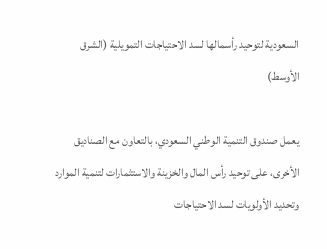السعودية لتوحيد رأسمالها لسد الاحتياجات التمويلية (الشرق الأوسط)

يعمل صندوق التنمية الوطني السعودي، بالتعاون مع الصناديق الأخرى، على توحيد رأس المال والخزينة والاستثمارات لتنمية الموارد وتحديد الأولويات لسد الاحتياجات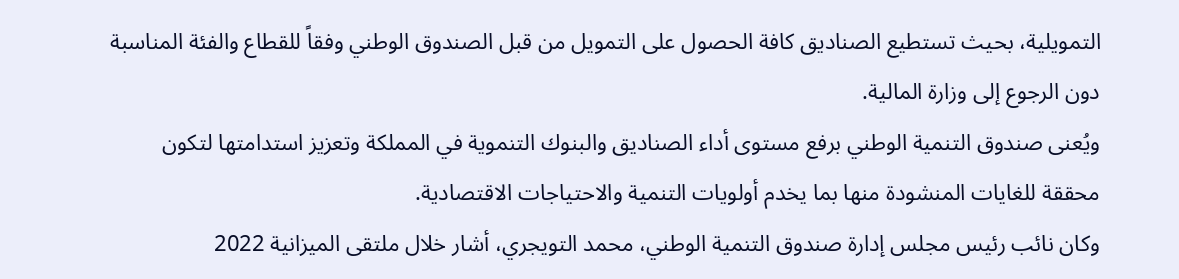التمويلية، بحيث تستطيع الصناديق كافة الحصول على التمويل من قبل الصندوق الوطني وفقاً للقطاع والفئة المناسبة دون الرجوع إلى وزارة المالية.
ويُعنى صندوق التنمية الوطني برفع مستوى أداء الصناديق والبنوك التنموية في المملكة وتعزيز استدامتها لتكون محققة للغايات المنشودة منها بما يخدم أولويات التنمية والاحتياجات الاقتصادية.
وكان نائب رئيس مجلس إدارة صندوق التنمية الوطني، محمد التويجري، أشار خلال ملتقى الميزانية 2022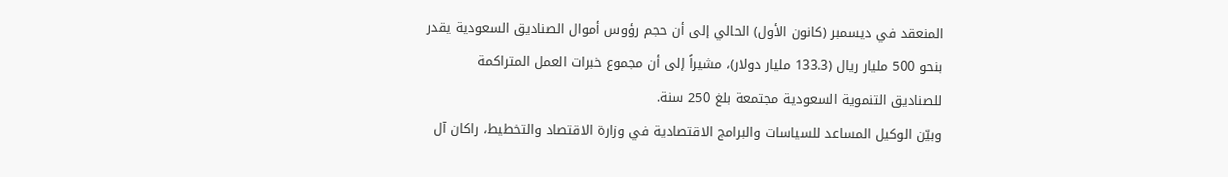المنعقد في ديسمبر (كانون الأول) الحالي إلى أن حجم رؤوس أموال الصناديق السعودية يقدر بنحو 500 مليار ريال (133.3 مليار دولار)، مشيراً إلى أن مجموع خبرات العمل المتراكمة للصناديق التنموية السعودية مجتمعة بلغ 250 سنة.
وبيّن الوكيل المساعد للسياسات والبرامج الاقتصادية في وزارة الاقتصاد والتخطيط، راكان آل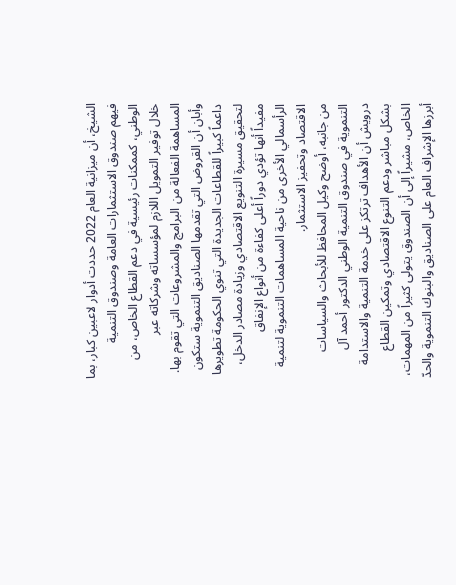الشيخ، أن ميزانية العام 2022 حددت أدوار لاعبين كبار، بما فيهم صندوق الاستثمارات العامة وصندوق التنمية الوطني، كممكنات رئيسية في دعم القطاع الخاص، من خلال توفير التمويل اللازم لمؤسساته وشركاته عبر المساهمة الفعالة من البرامج والمشروعات التي تقوم بها.
وأبان أن القروض التي تقدمها الصناديق التنموية ستكون داعماً كبيراً للقطاعات الجديدة التي تنوي الحكومة تطويرها لتحقيق مسيرة التنويع الاقتصادي وزيادة مصادر الدخل، مفيداً أنها تؤدي دوراً أعلى كفاءة من أنواع الإنفاق الرأسمالي الأخرى من ناحية المساهمات التنموية لتنمية الاقتصاد وتحفيز الاستثمار.
من جانبه، أوضح وكيل المحافظ للأبحاث والسياسات التنموية في صندوق التنمية الوطني الدكتور أحمد آل درويش أن الأهداف ترتكز على خدمة التنمية والاستدامة بشكل مباشر ودعم التنوع الاقتصادي وتمكين القطاع الخاص، مشيراً إلى أن الصندوق يتولى كثيراً من المهمات، أبرزها الإشراف العام على الصناديق والبنوك التنموية والحدّ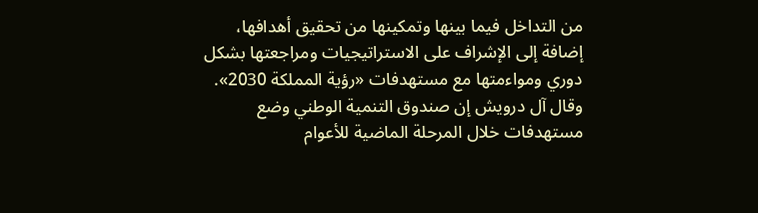من التداخل فيما بينها وتمكينها من تحقيق أهدافها، إضافة إلى الإشراف على الاستراتيجيات ومراجعتها بشكل دوري ومواءمتها مع مستهدفات «رؤية المملكة 2030».
وقال آل درويش إن صندوق التنمية الوطني وضع مستهدفات خلال المرحلة الماضية للأعوام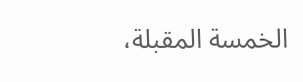الخمسة المقبلة،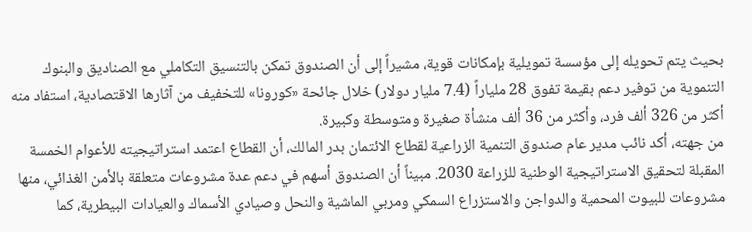بحيث يتم تحويله إلى مؤسسة تمويلية بإمكانات قوية، مشيراً إلى أن الصندوق تمكن بالتنسيق التكاملي مع الصناديق والبنوك التنموية من توفير دعم بقيمة تفوق 28 ملياراً (7.4 مليار دولار) خلال جائحة «كورونا» للتخفيف من آثارها الاقتصادية، استفاد منه أكثر من 326 ألف فرد، وأكثر من 36 ألف منشأة صغيرة ومتوسطة وكبيرة.
من جهته، أكد نائب مدير عام صندوق التنمية الزراعية لقطاع الائتمان بدر المالك، أن القطاع اعتمد استراتيجيته للأعوام الخمسة المقبلة لتحقيق الاستراتيجية الوطنية للزراعة 2030. مبيناً أن الصندوق أسهم في دعم عدة مشروعات متعلقة بالأمن الغذائي، منها مشروعات للبيوت المحمية والدواجن والاستزراع السمكي ومربي الماشية والنحل وصيادي الأسماك والعيادات البيطرية، كما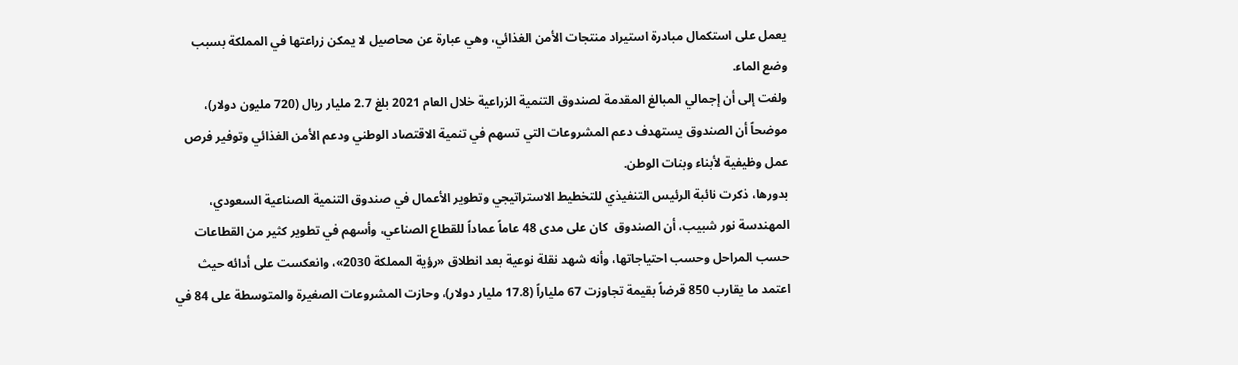يعمل على استكمال مبادرة استيراد منتجات الأمن الغذائي، وهي عبارة عن محاصيل لا يمكن زراعتها في المملكة بسبب وضع الماء.
ولفت إلى أن إجمالي المبالغ المقدمة لصندوق التنمية الزراعية خلال العام 2021 بلغ 2.7 مليار ريال (720 مليون دولار)، موضحاً أن الصندوق يستهدف دعم المشروعات التي تسهم في تنمية الاقتصاد الوطني ودعم الأمن الغذائي وتوفير فرص عمل وظيفية لأبناء وبنات الوطن.
بدورها، ذكرت نائبة الرئيس التنفيذي للتخطيط الاستراتيجي وتطوير الأعمال في صندوق التنمية الصناعية السعودي، المهندسة نور شبيب، أن الصندوق  كان على مدى 48 عاماً عماداً للقطاع الصناعي، وأسهم في تطوير كثير من القطاعات حسب المراحل وحسب احتياجاتها، وأنه شهد نقلة نوعية بعد انطلاق «رؤية المملكة 2030»، وانعكست على أدائه حيث اعتمد ما يقارب 850 قرضاً بقيمة تجاوزت 67 ملياراً (17.8 مليار دولار)، وحازت المشروعات الصغيرة والمتوسطة على 84 في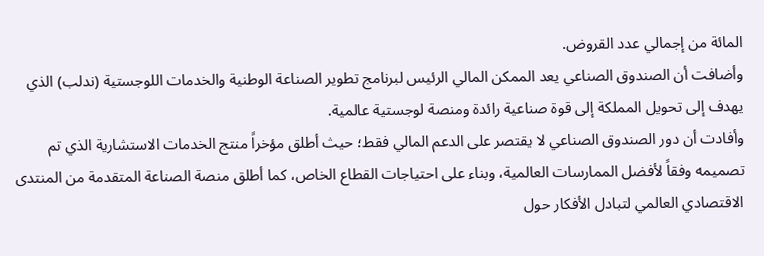المائة من إجمالي عدد القروض.
وأضافت أن الصندوق الصناعي يعد الممكن المالي الرئيس لبرنامج تطوير الصناعة الوطنية والخدمات اللوجستية (ندلب) الذي يهدف إلى تحويل المملكة إلى قوة صناعية رائدة ومنصة لوجستية عالمية.
وأفادت أن دور الصندوق الصناعي لا يقتصر على الدعم المالي فقط؛ حيث أطلق مؤخراً منتج الخدمات الاستشارية الذي تم تصميمه وفقاً لأفضل الممارسات العالمية، وبناء على احتياجات القطاع الخاص، كما أطلق منصة الصناعة المتقدمة من المنتدى الاقتصادي العالمي لتبادل الأفكار حول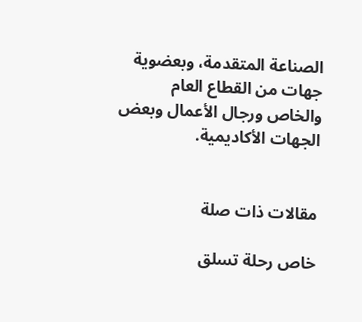الصناعة المتقدمة، وبعضوية جهات من القطاع العام والخاص ورجال الأعمال وبعض الجهات الأكاديمية.


مقالات ذات صلة

خاص رحلة تسلق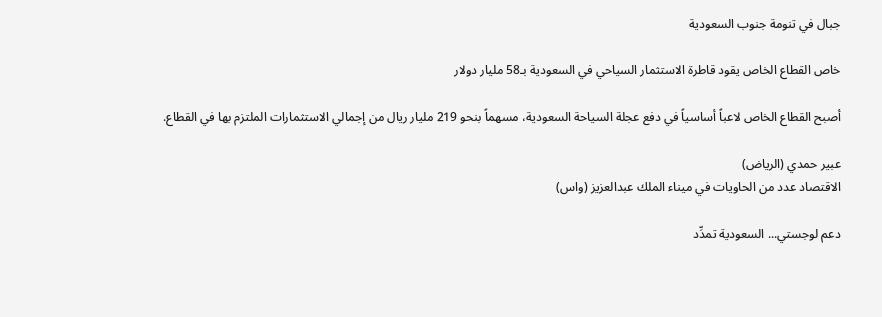جبال في تنومة جنوب السعودية

خاص القطاع الخاص يقود قاطرة الاستثمار السياحي في السعودية بـ58 مليار دولار

أصبح القطاع الخاص لاعباً أساسياً في دفع عجلة السياحة السعودية، مسهماً بنحو 219 مليار ريال من إجمالي الاستثمارات الملتزم بها في القطاع.

عبير حمدي (الرياض)
الاقتصاد عدد من الحاويات في ميناء الملك عبدالعزيز (واس)

دعم لوجستي... السعودية تمدِّد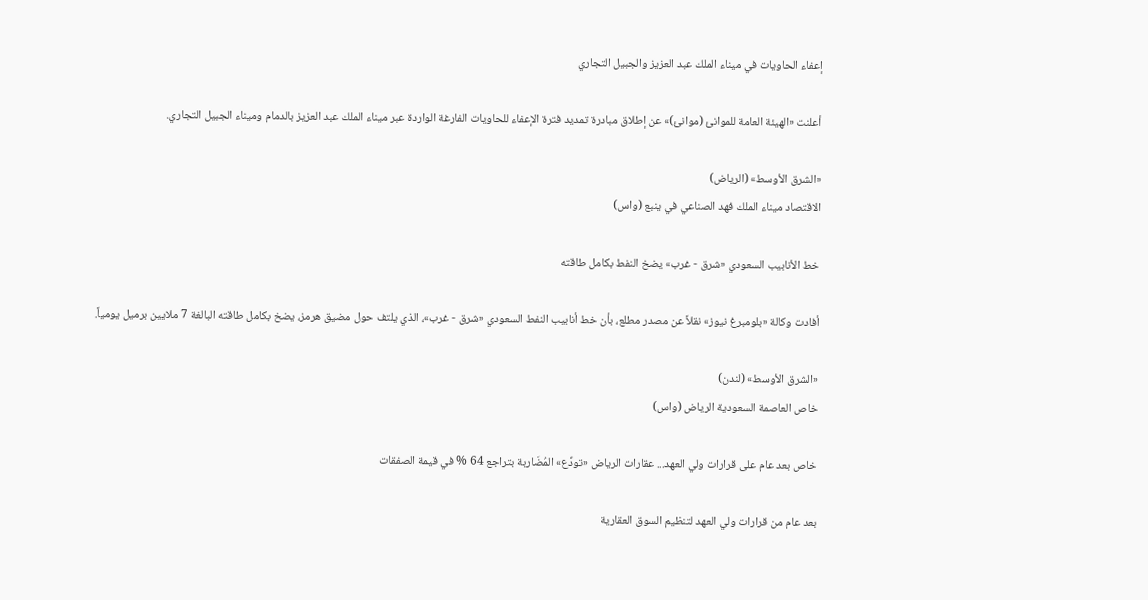إعفاء الحاويات في ميناء الملك عبد العزيز والجبيل التجاري

أعلنت «الهيئة العامة للموانئ (موانئ)» عن إطلاق مبادرة تمديد فترة الإعفاء للحاويات الفارغة الواردة عبر ميناء الملك عبد العزيز بالدمام وميناء الجبيل التجاري.

«الشرق الأوسط» (الرياض)
الاقتصاد ميناء الملك فهد الصناعي في ينبع (واس)

خط الأنابيب السعودي «شرق - غرب» يضخ النفط بكامل طاقته

أفادت وكالة «بلومبرغ نيوز» نقلاً عن مصدر مطلع، بأن خط أنابيب النفط السعودي «شرق - غرب»، الذي يلتف حول مضيق هرمز، يضخ بكامل طاقته البالغة 7 ملايين برميل يومياً.

«الشرق الأوسط» (لندن)
خاص العاصمة السعودية الرياض (واس)

خاص بعد عام على قرارات ولي العهد... عقارات الرياض «تودِّع» المُضَاربة بتراجع 64 % في قيمة الصفقات

بعد عام من قرارات ولي العهد لتنظيم السوق العقارية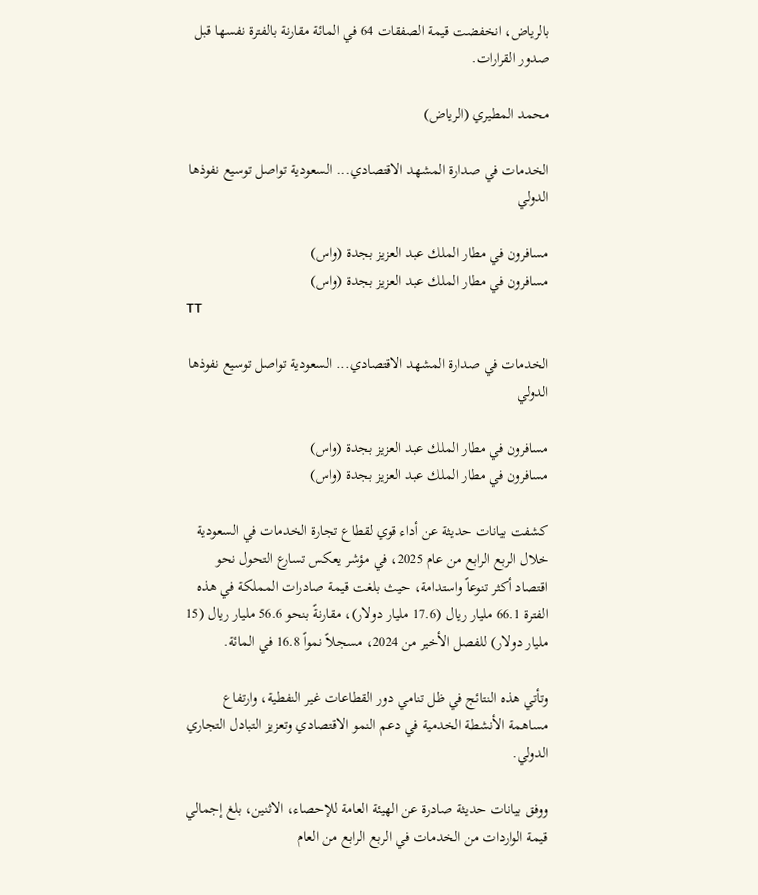بالرياض، انخفضت قيمة الصفقات 64 في المائة مقارنة بالفترة نفسها قبل صدور القرارات.

محمد المطيري (الرياض)

الخدمات في صدارة المشهد الاقتصادي... السعودية تواصل توسيع نفوذها الدولي

مسافرون في مطار الملك عبد العزيز بجدة (واس)
مسافرون في مطار الملك عبد العزيز بجدة (واس)
TT

الخدمات في صدارة المشهد الاقتصادي... السعودية تواصل توسيع نفوذها الدولي

مسافرون في مطار الملك عبد العزيز بجدة (واس)
مسافرون في مطار الملك عبد العزيز بجدة (واس)

كشفت بيانات حديثة عن أداء قوي لقطاع تجارة الخدمات في السعودية خلال الربع الرابع من عام 2025، في مؤشر يعكس تسارع التحول نحو اقتصاد أكثر تنوعاً واستدامة، حيث بلغت قيمة صادرات المملكة في هذه الفترة 66.1 مليار ريال (17.6 مليار دولار)، مقارنةً بنحو 56.6 مليار ريال (15 مليار دولار) للفصل الأخير من 2024، مسجلاً نمواً 16.8 في المائة.

وتأتي هذه النتائج في ظل تنامي دور القطاعات غير النفطية، وارتفاع مساهمة الأنشطة الخدمية في دعم النمو الاقتصادي وتعزيز التبادل التجاري الدولي.

ووفق بيانات حديثة صادرة عن الهيئة العامة للإحصاء، الاثنين، بلغ إجمالي قيمة الواردات من الخدمات في الربع الرابع من العام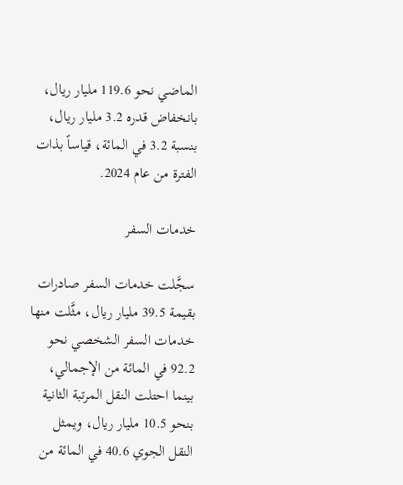الماضي نحو 119.6 مليار ريال، بانخفاض قدره 3.2 مليار ريال، بنسبة 3.2 في المائة، قياساً بذات الفترة من عام 2024.

خدمات السفر

سجَّلت خدمات السفر صادرات بقيمة 39.5 مليار ريال، مثَّلت منها خدمات السفر الشخصي نحو 92.2 في المائة من الإجمالي، بينما احتلت النقل المرتبة الثانية بنحو 10.5 مليار ريال، ويمثل النقل الجوي 40.6 في المائة من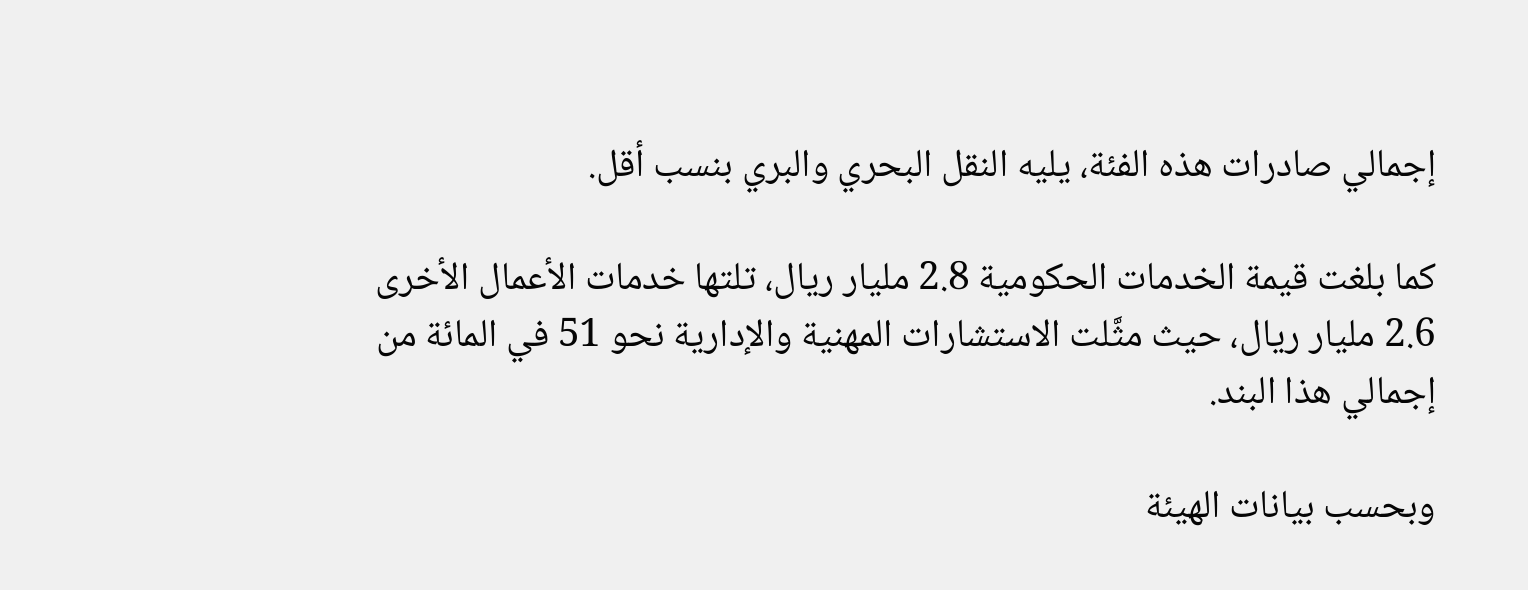إجمالي صادرات هذه الفئة، يليه النقل البحري والبري بنسب أقل.

كما بلغت قيمة الخدمات الحكومية 2.8 مليار ريال، تلتها خدمات الأعمال الأخرى 2.6 مليار ريال، حيث مثَّلت الاستشارات المهنية والإدارية نحو 51 في المائة من إجمالي هذا البند.

وبحسب بيانات الهيئة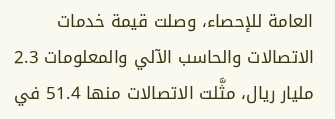العامة للإحصاء، وصلت قيمة خدمات الاتصالات والحاسب الآلي والمعلومات 2.3 مليار ريال، مثَّلت الاتصالات منها 51.4 في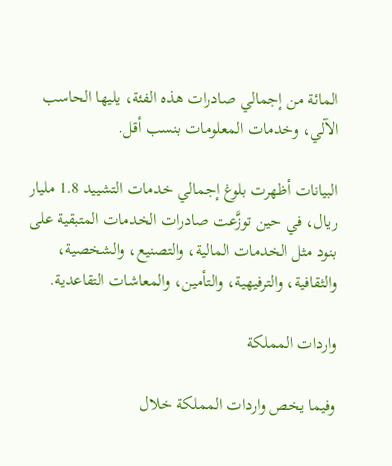المائة من إجمالي صادرات هذه الفئة، يليها الحاسب الآلي، وخدمات المعلومات بنسب أقل.

البيانات أظهرت بلوغ إجمالي خدمات التشييد 1.8 مليار ريال، في حين توزَّعت صادرات الخدمات المتبقية على بنود مثل الخدمات المالية، والتصنيع، والشخصية، والثقافية، والترفيهية، والتأمين، والمعاشات التقاعدية.

واردات المملكة

وفيما يخص واردات المملكة خلال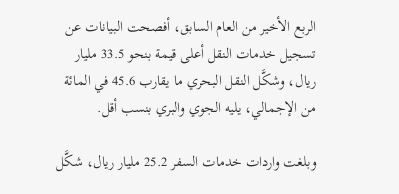الربع الأخير من العام السابق، أفصحت البيانات عن تسجيل خدمات النقل أعلى قيمة بنحو 33.5 مليار ريال، وشكَّل النقل البحري ما يقارب 45.6 في المائة من الإجمالي، يليه الجوي والبري بنسب أقل.

وبلغت واردات خدمات السفر 25.2 مليار ريال، شكَّل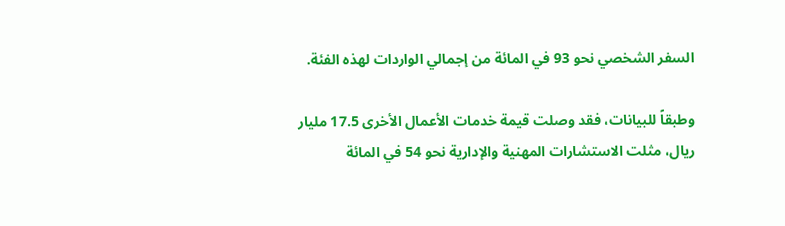السفر الشخصي نحو 93 في المائة من إجمالي الواردات لهذه الفئة.

وطبقاً للبيانات، فقد وصلت قيمة خدمات الأعمال الأخرى 17.5 مليار ريال، مثلت الاستشارات المهنية والإدارية نحو 54 في المائة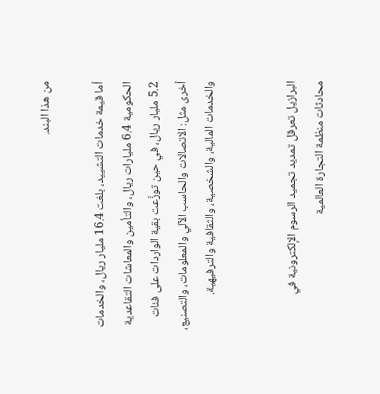من هذا البند.

أما قيمة خدمات التشييد، بلغت 16.4 مليار ريال، والخدمات الحكومية 6.4 مليارات ريال، والتأمين والمعاشات التقاعدية 5.2 مليار ريال، في حين توزَّعت بقية الواردات على فئات أخرى مثل: الاتصالات والحاسب الآلي والمعلومات، والتصنيع، والخدمات المالية، والشخصية، والثقافية والترفيهية.


البرازيل تعرقل تمديد تجميد الرسوم الإلكترونية في محادثات منظمة التجارة العالمية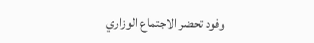وفود تحضر الاجتماع الوزاري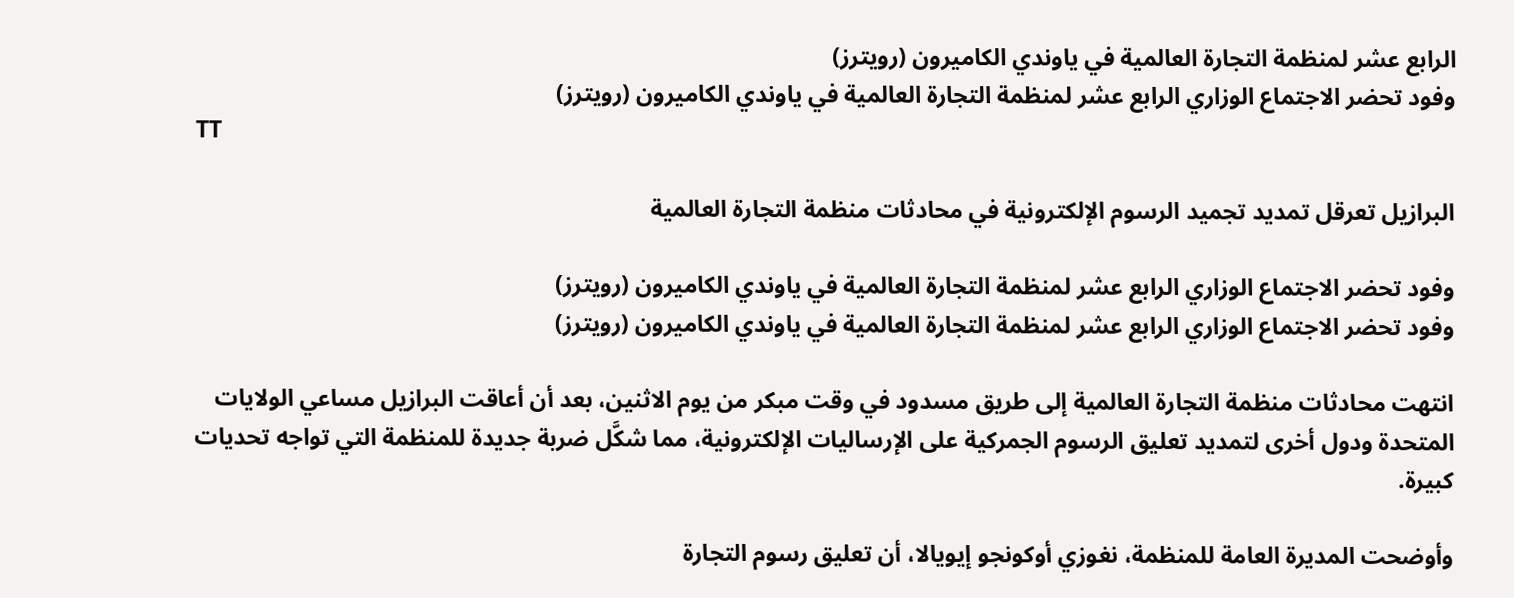الرابع عشر لمنظمة التجارة العالمية في ياوندي الكاميرون (رويترز)
وفود تحضر الاجتماع الوزاري الرابع عشر لمنظمة التجارة العالمية في ياوندي الكاميرون (رويترز)
TT

البرازيل تعرقل تمديد تجميد الرسوم الإلكترونية في محادثات منظمة التجارة العالمية

وفود تحضر الاجتماع الوزاري الرابع عشر لمنظمة التجارة العالمية في ياوندي الكاميرون (رويترز)
وفود تحضر الاجتماع الوزاري الرابع عشر لمنظمة التجارة العالمية في ياوندي الكاميرون (رويترز)

انتهت محادثات منظمة التجارة العالمية إلى طريق مسدود في وقت مبكر من يوم الاثنين، بعد أن أعاقت البرازيل مساعي الولايات المتحدة ودول أخرى لتمديد تعليق الرسوم الجمركية على الإرساليات الإلكترونية، مما شكَّل ضربة جديدة للمنظمة التي تواجه تحديات كبيرة.

وأوضحت المديرة العامة للمنظمة، نغوزي أوكونجو إيويالا، أن تعليق رسوم التجارة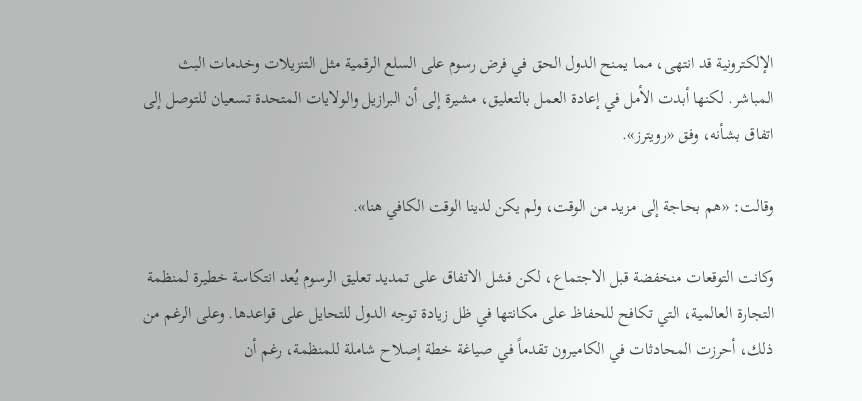الإلكترونية قد انتهى، مما يمنح الدول الحق في فرض رسوم على السلع الرقمية مثل التنزيلات وخدمات البث المباشر. لكنها أبدت الأمل في إعادة العمل بالتعليق، مشيرة إلى أن البرازيل والولايات المتحدة تسعيان للتوصل إلى اتفاق بشأنه، وفق «رويترز».

وقالت: «هم بحاجة إلى مزيد من الوقت، ولم يكن لدينا الوقت الكافي هنا».

وكانت التوقعات منخفضة قبل الاجتماع، لكن فشل الاتفاق على تمديد تعليق الرسوم يُعد انتكاسة خطيرة لمنظمة التجارة العالمية، التي تكافح للحفاظ على مكانتها في ظل زيادة توجه الدول للتحايل على قواعدها. وعلى الرغم من ذلك، أحرزت المحادثات في الكاميرون تقدماً في صياغة خطة إصلاح شاملة للمنظمة، رغم أن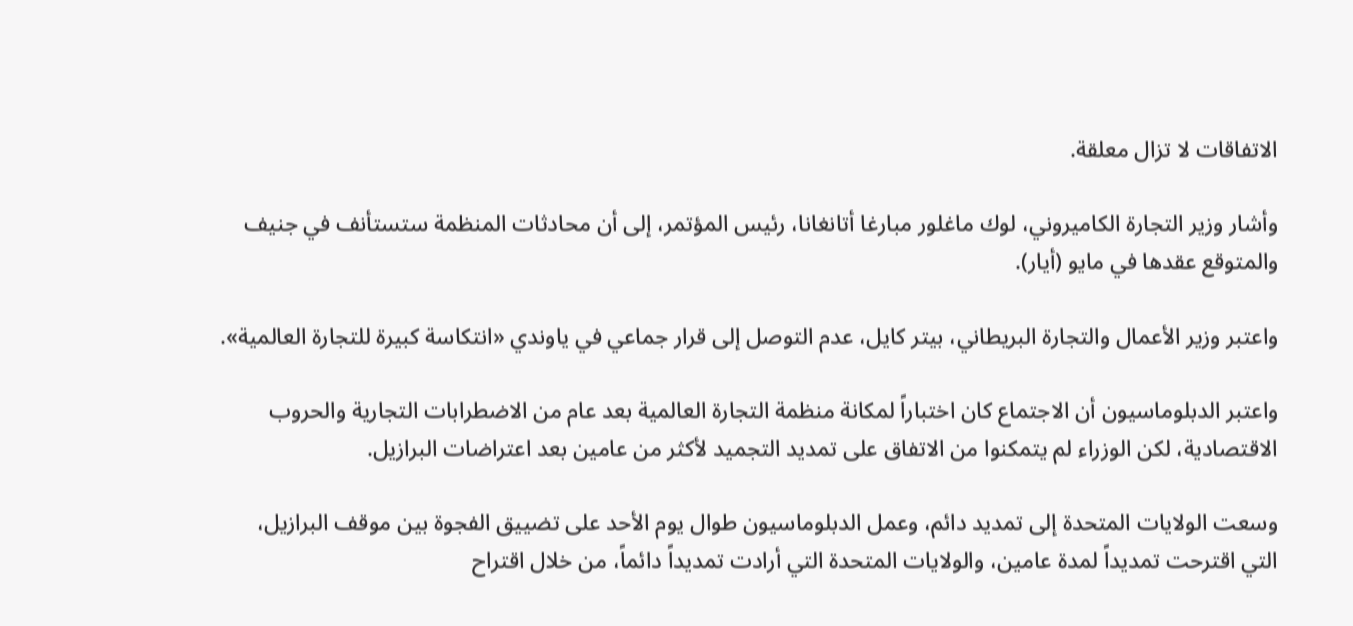الاتفاقات لا تزال معلقة.

وأشار وزير التجارة الكاميروني، لوك ماغلور مبارغا أتانغانا، رئيس المؤتمر، إلى أن محادثات المنظمة ستستأنف في جنيف والمتوقع عقدها في مايو (أيار).

واعتبر وزير الأعمال والتجارة البريطاني، بيتر كايل، عدم التوصل إلى قرار جماعي في ياوندي «انتكاسة كبيرة للتجارة العالمية».

واعتبر الدبلوماسيون أن الاجتماع كان اختباراً لمكانة منظمة التجارة العالمية بعد عام من الاضطرابات التجارية والحروب الاقتصادية، لكن الوزراء لم يتمكنوا من الاتفاق على تمديد التجميد لأكثر من عامين بعد اعتراضات البرازيل.

وسعت الولايات المتحدة إلى تمديد دائم، وعمل الدبلوماسيون طوال يوم الأحد على تضييق الفجوة بين موقف البرازيل، التي اقترحت تمديداً لمدة عامين، والولايات المتحدة التي أرادت تمديداً دائماً، من خلال اقتراح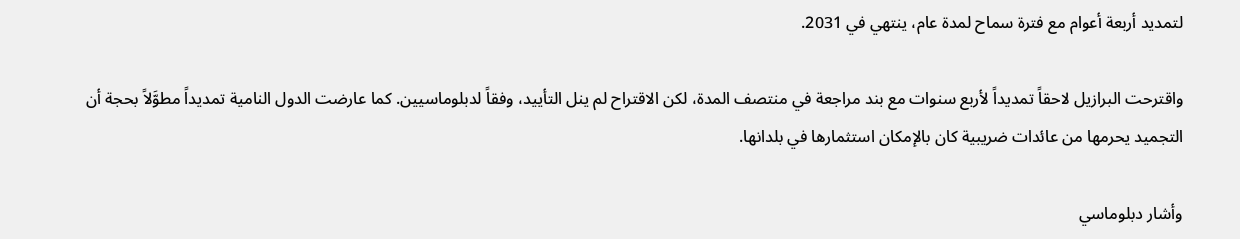لتمديد أربعة أعوام مع فترة سماح لمدة عام، ينتهي في 2031.

واقترحت البرازيل لاحقاً تمديداً لأربع سنوات مع بند مراجعة في منتصف المدة، لكن الاقتراح لم ينل التأييد، وفقاً لدبلوماسيين. كما عارضت الدول النامية تمديداً مطوَّلاً بحجة أن التجميد يحرمها من عائدات ضريبية كان بالإمكان استثمارها في بلدانها.

وأشار دبلوماسي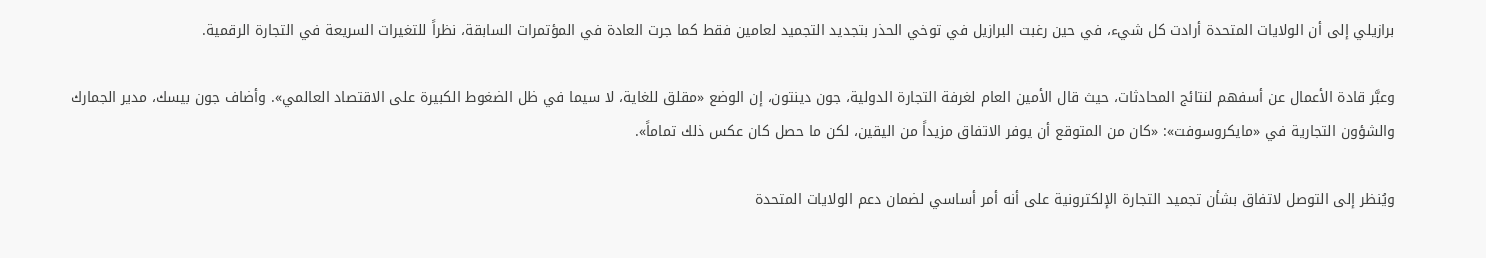برازيلي إلى أن الولايات المتحدة أرادت كل شيء، في حين رغبت البرازيل في توخي الحذر بتجديد التجميد لعامين فقط كما جرت العادة في المؤتمرات السابقة، نظراً للتغيرات السريعة في التجارة الرقمية.

وعبَّر قادة الأعمال عن أسفهم لنتائج المحادثات، حيث قال الأمين العام لغرفة التجارة الدولية، جون دينتون، إن الوضع «مقلق للغاية، لا سيما في ظل الضغوط الكبيرة على الاقتصاد العالمي». وأضاف جون بيسك، مدير الجمارك والشؤون التجارية في «مايكروسوفت»: «كان من المتوقع أن يوفر الاتفاق مزيداً من اليقين، لكن ما حصل كان عكس ذلك تماماً».

ويُنظر إلى التوصل لاتفاق بشأن تجميد التجارة الإلكترونية على أنه أمر أساسي لضمان دعم الولايات المتحدة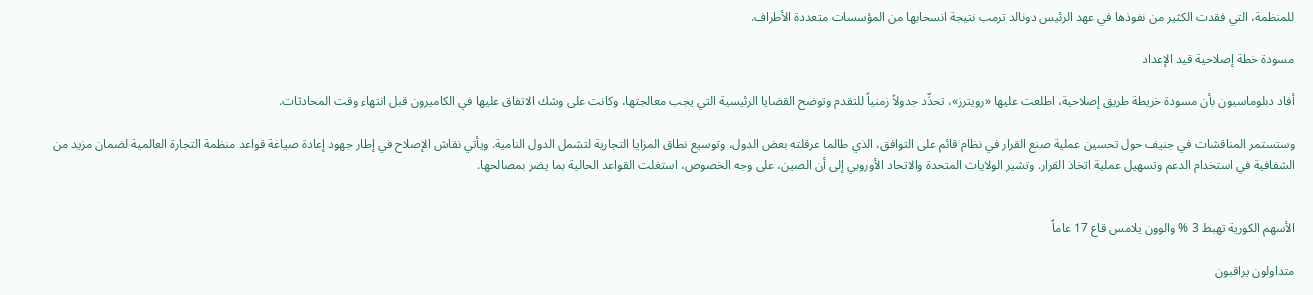للمنظمة، التي فقدت الكثير من نفوذها في عهد الرئيس دونالد ترمب نتيجة انسحابها من المؤسسات متعددة الأطراف.

مسودة خطة إصلاحية قيد الإعداد

أفاد دبلوماسيون بأن مسودة خريطة طريق إصلاحية، اطلعت عليها «رويترز»، تحدِّد جدولاً زمنياً للتقدم وتوضح القضايا الرئيسية التي يجب معالجتها، وكانت على وشك الاتفاق عليها في الكاميرون قبل انتهاء وقت المحادثات.

وستستمر المناقشات في جنيف حول تحسين عملية صنع القرار في نظام قائم على التوافق، الذي طالما عرقلته بعض الدول، وتوسيع نطاق المزايا التجارية لتشمل الدول النامية. ويأتي نقاش الإصلاح في إطار جهود إعادة صياغة قواعد منظمة التجارة العالمية لضمان مزيد من الشفافية في استخدام الدعم وتسهيل عملية اتخاذ القرار. وتشير الولايات المتحدة والاتحاد الأوروبي إلى أن الصين، على وجه الخصوص، استغلت القواعد الحالية بما يضر بمصالحها.


الأسهم الكورية تهبط 3 % والوون يلامس قاع 17 عاماً

متداولون يراقبون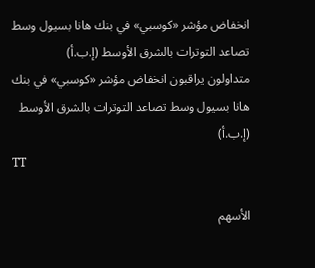انخفاض مؤشر «كوسبي» في بنك هانا بسيول وسط تصاعد التوترات بالشرق الأوسط (إ.ب.أ)
متداولون يراقبون انخفاض مؤشر «كوسبي» في بنك هانا بسيول وسط تصاعد التوترات بالشرق الأوسط (إ.ب.أ)
TT

الأسهم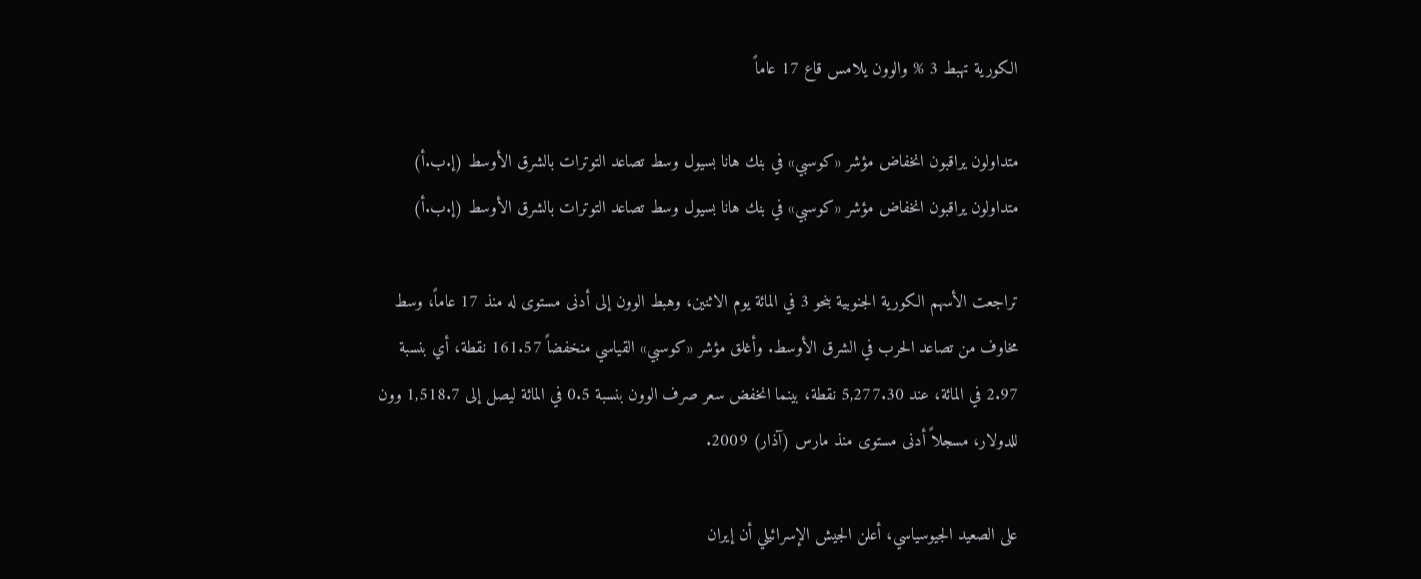الكورية تهبط 3 % والوون يلامس قاع 17 عاماً

متداولون يراقبون انخفاض مؤشر «كوسبي» في بنك هانا بسيول وسط تصاعد التوترات بالشرق الأوسط (إ.ب.أ)
متداولون يراقبون انخفاض مؤشر «كوسبي» في بنك هانا بسيول وسط تصاعد التوترات بالشرق الأوسط (إ.ب.أ)

تراجعت الأسهم الكورية الجنوبية بنحو 3 في المائة يوم الاثنين، وهبط الوون إلى أدنى مستوى له منذ 17 عاماً، وسط مخاوف من تصاعد الحرب في الشرق الأوسط. وأغلق مؤشر «كوسبي» القياسي منخفضاً 161.57 نقطة، أي بنسبة 2.97 في المائة، عند 5,277.30 نقطة، بينما انخفض سعر صرف الوون بنسبة 0.5 في المائة ليصل إلى 1,518.7 وون للدولار، مسجلاً أدنى مستوى منذ مارس (آذار) 2009.

على الصعيد الجيوسياسي، أعلن الجيش الإسرائيلي أن إيران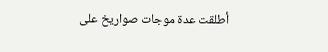أطلقت عدة موجات صواريخ على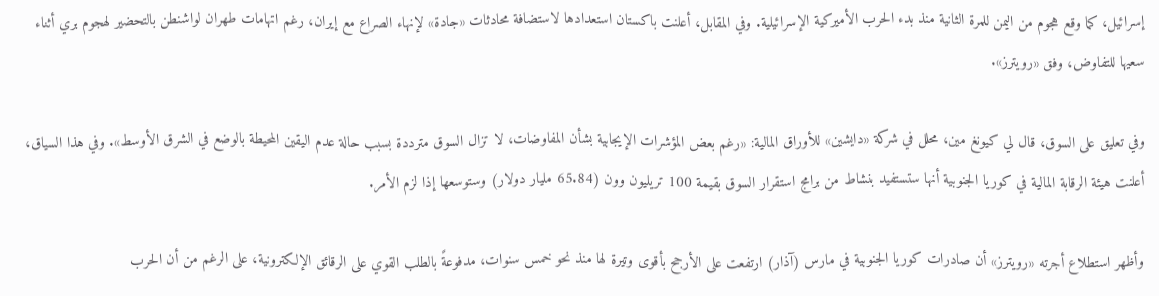إسرائيل، كما وقع هجوم من اليمن للمرة الثانية منذ بدء الحرب الأميركية الإسرائيلية. وفي المقابل، أعلنت باكستان استعدادها لاستضافة محادثات «جادة» لإنهاء الصراع مع إيران، رغم اتهامات طهران لواشنطن بالتحضير لهجوم بري أثناء سعيها للتفاوض، وفق «رويترز».

وفي تعليق على السوق، قال لي كيونغ مين، محلل في شركة «دايشين» للأوراق المالية: «رغم بعض المؤشرات الإيجابية بشأن المفاوضات، لا تزال السوق مترددة بسبب حالة عدم اليقين المحيطة بالوضع في الشرق الأوسط». وفي هذا السياق، أعلنت هيئة الرقابة المالية في كوريا الجنوبية أنها ستستفيد بنشاط من برامج استقرار السوق بقيمة 100 تريليون وون (65.84 مليار دولار) وستوسعها إذا لزم الأمر.

وأظهر استطلاع أجرته «رويترز» أن صادرات كوريا الجنوبية في مارس (آذار) ارتفعت على الأرجح بأقوى وتيرة لها منذ نحو خمس سنوات، مدفوعةً بالطلب القوي على الرقائق الإلكترونية، على الرغم من أن الحرب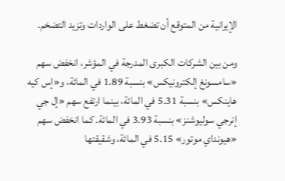الإيرانية من المتوقع أن تضغط على الواردات وتزيد التضخم.

ومن بين الشركات الكبرى المدرجة في المؤشر، انخفض سهم «سامسونغ إلكترونيكس» بنسبة 1.89 في المائة، و«إس كيه هاينكس» بنسبة 5.31 في المائة، بينما ارتفع سهم «إل جي إنرجي سوليوشنز» بنسبة 3.93 في المائة. كما انخفض سهم «هيونداي موتور» 5.15 في المائة، وشقيقتها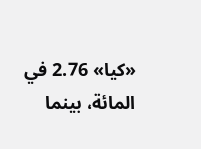«كيا» 2.76 في المائة، بينما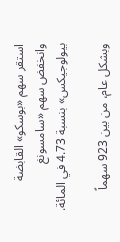استقر سهم «بوسكو» القابضة وانخفض سهم «سامسونغ بيولوجيكس» بنسبة 4.73 في المائة.

وبشكل عام، من بين 923 سهماً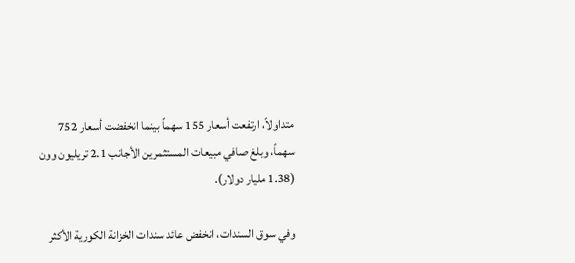متداولاً، ارتفعت أسعار 155 سهماً بينما انخفضت أسعار 752 سهماً، وبلغ صافي مبيعات المستثمرين الأجانب 2.1 تريليون وون (1.38 مليار دولار).

وفي سوق السندات، انخفض عائد سندات الخزانة الكورية الأكثر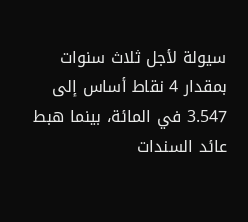سيولة لأجل ثلاث سنوات بمقدار 4 نقاط أساس إلى 3.547 في المائة، بينما هبط عائد السندات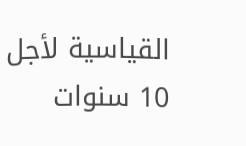القياسية لأجل 10 سنوات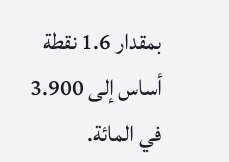بمقدار 1.6 نقطة أساس إلى 3.900 في المائة.